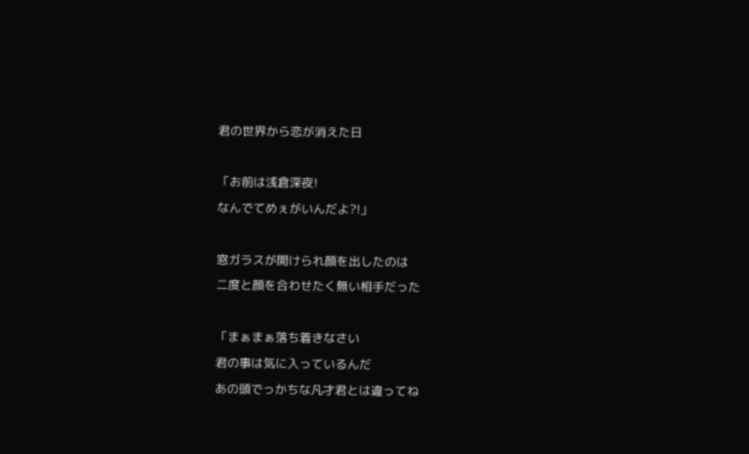君の世界から恋が消えた日

「お前は浅倉深夜!
なんでてめぇがいんだよ?!」

窓ガラスが開けられ顔を出したのは
二度と顔を合わせたく無い相手だった

「まぁまぁ落ち着きなさい
君の事は気に入っているんだ
あの頭でっかちな凡才君とは違ってね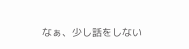なぁ、少し話をしない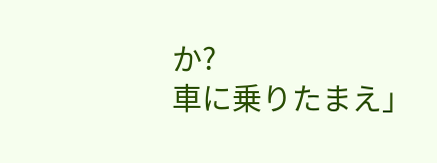か?
車に乗りたまえ」